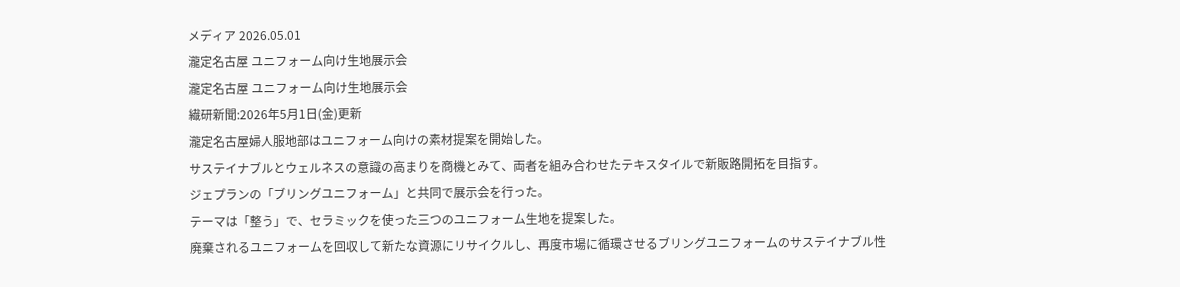メディア 2026.05.01
瀧定名古屋 ユニフォーム向け生地展示会
瀧定名古屋 ユニフォーム向け生地展示会
繊研新聞:2026年5月1日(金)更新
瀧定名古屋婦人服地部はユニフォーム向けの素材提案を開始した。
サステイナブルとウェルネスの意識の高まりを商機とみて、両者を組み合わせたテキスタイルで新販路開拓を目指す。
ジェプランの「ブリングユニフォーム」と共同で展示会を行った。
テーマは「整う」で、セラミックを使った三つのユニフォーム生地を提案した。
廃棄されるユニフォームを回収して新たな資源にリサイクルし、再度市場に循環させるブリングユニフォームのサステイナブル性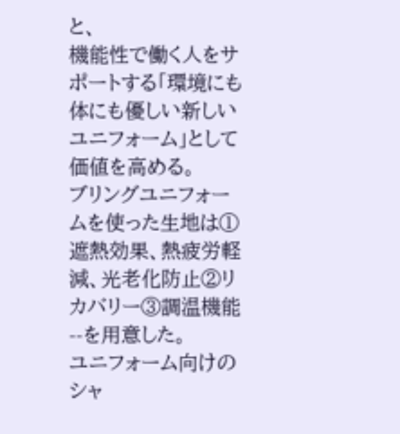と、
機能性で働く人をサポートする「環境にも体にも優しい新しいユニフォーム」として価値を高める。
ブリングユニフォームを使った生地は①遮熱効果、熱疲労軽減、光老化防止②リカバリー③調温機能--を用意した。
ユニフォーム向けのシャ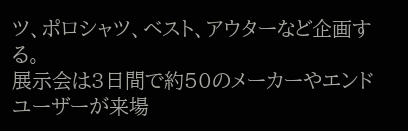ツ、ポロシャツ、ベスト、アウターなど企画する。
展示会は3日間で約50のメーカーやエンドユーザーが来場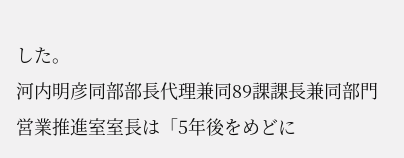した。
河内明彦同部部長代理兼同89課課長兼同部門営業推進室室長は「5年後をめどに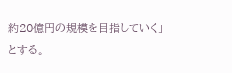約20億円の規模を目指していく」とする。